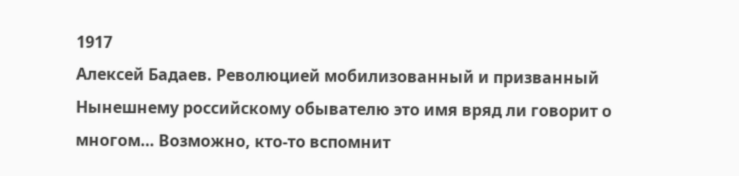1917
Алексей Бадаев. Революцией мобилизованный и призванный
Нынешнему российскому обывателю это имя вряд ли говорит о многом… Возможно, кто-то вспомнит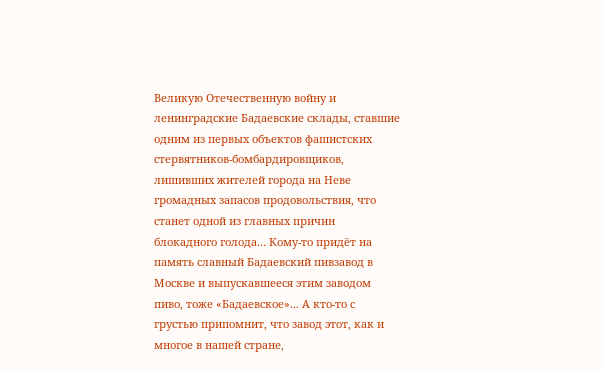Великую Отечественную войну и ленинградские Бадаевские склады, ставшие одним из первых объектов фашистских стервятников-бомбардировщиков, лишивших жителей города на Неве громадных запасов продовольствия, что станет одной из главных причин блокадного голода… Кому-то придёт на память славный Бадаевский пивзавод в Москве и выпускавшееся этим заводом пиво, тоже «Бадаевское»... А кто-то с грустью припомнит, что завод этот, как и многое в нашей стране,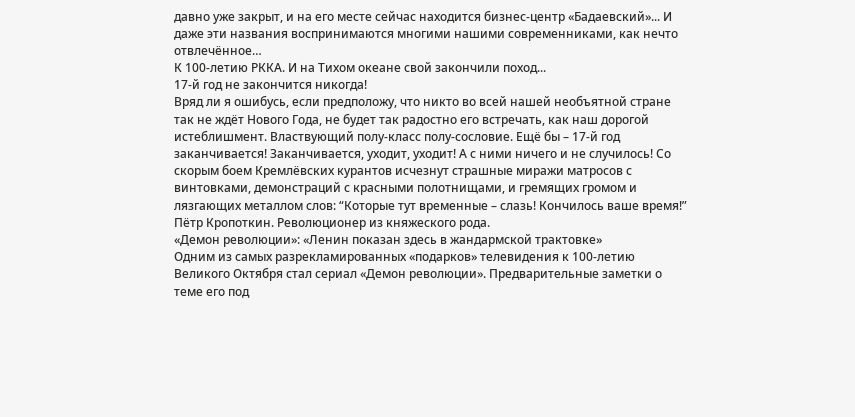давно уже закрыт, и на его месте сейчас находится бизнес-центр «Бадаевский»... И даже эти названия воспринимаются многими нашими современниками, как нечто отвлечённое…
К 100-летию РККА. И на Тихом океане свой закончили поход...
17-й год не закончится никогда!
Вряд ли я ошибусь, если предположу, что никто во всей нашей необъятной стране так не ждёт Нового Года, не будет так радостно его встречать, как наш дорогой истеблишмент. Властвующий полу-класс полу-сословие. Ещё бы – 17-й год заканчивается! Заканчивается, уходит, уходит! А с ними ничего и не случилось! Со скорым боем Кремлёвских курантов исчезнут страшные миражи матросов с винтовками, демонстраций с красными полотнищами, и гремящих громом и лязгающих металлом слов: “Которые тут временные – слазь! Кончилось ваше время!”
Пётр Кропоткин. Революционер из княжеского рода.
«Демон революции»: «Ленин показан здесь в жандармской трактовке»
Одним из самых разрекламированных «подарков» телевидения к 100-летию Великого Октября стал сериал «Демон революции». Предварительные заметки о теме его под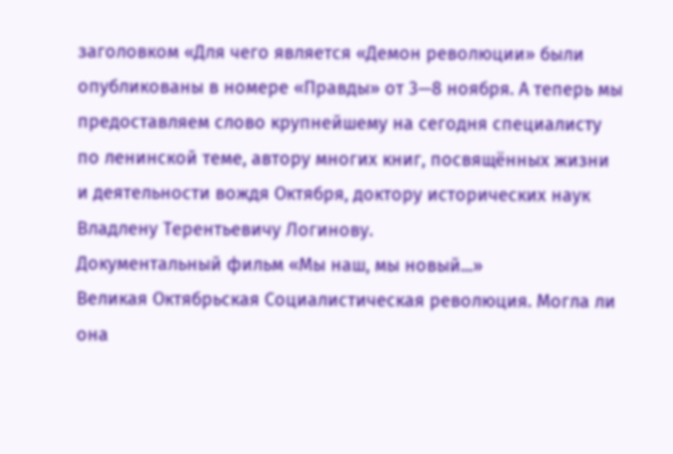заголовком «Для чего является «Демон революции» были опубликованы в номере «Правды» от 3—8 ноября. А теперь мы предоставляем слово крупнейшему на сегодня специалисту по ленинской теме, автору многих книг, посвящённых жизни и деятельности вождя Октября, доктору исторических наук Владлену Терентьевичу Логинову.
Документальный фильм «Мы наш, мы новый...»
Великая Октябрьская Социалистическая революция. Могла ли она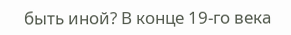быть иной? В конце 19-го века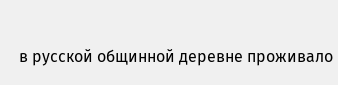в русской общинной деревне проживало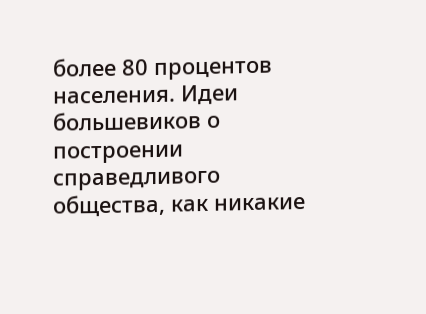более 80 процентов населения. Идеи большевиков о построении справедливого общества, как никакие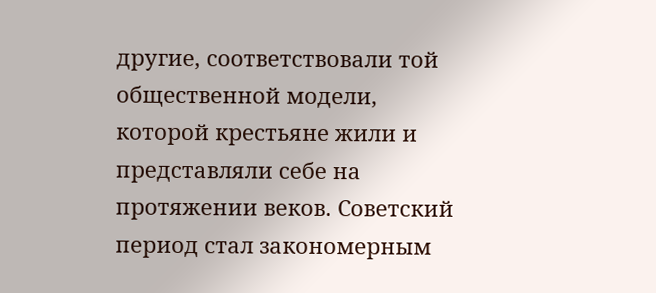другие, соответствовали той общественной модели, которой крестьяне жили и представляли себе на протяжении веков. Советский период стал закономерным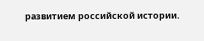развитием российской истории.